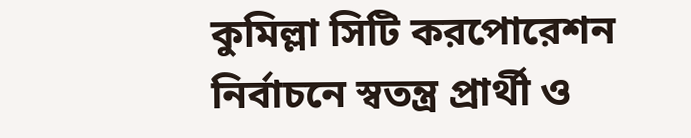কুমিল্লা সিটি করপোরেশন নির্বাচনে স্বতন্ত্র প্রার্থী ও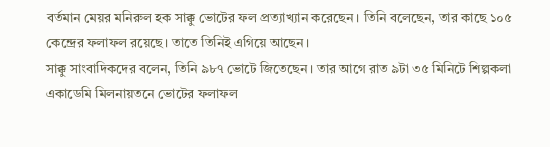বর্তমান মেয়র মনিরুল হক সাক্কু ভোটের ফল প্রত্যাখ্যান করেছেন। তিনি বলেছেন, তার কাছে ১০৫ কেন্দ্রের ফলাফল রয়েছে। তাতে তিনিই এগিয়ে আছেন।
সাক্কু সাংবাদিকদের বলেন, তিনি ৯৮৭ ভোটে জিতেছেন। তার আগে রাত ৯টা ৩৫ মিনিটে শিল্পকলা একাডেমি মিলনায়তনে ভোটের ফলাফল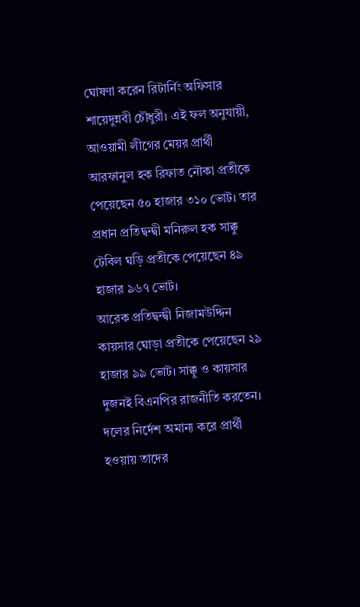ঘোষণা করেন রিটার্নিং অফিসার শায়েদুন্নবী চৌধুরী। এই ফল অনুযায়ী, আওয়ামী লীগের মেয়র প্রার্থী আরফানুল হক রিফাত নৌকা প্রতীকে পেয়েছেন ৫০ হাজার ৩১০ ভোট। তার প্রধান প্রতিদ্বন্দ্বী মনিরুল হক সাক্কু টেবিল ঘড়ি প্রতীকে পেয়েছেন ৪৯ হাজার ৯৬৭ ভোট।
আরেক প্রতিদ্বন্দ্বী নিজামউদ্দিন কায়সার ঘোড়া প্রতীকে পেয়েছেন ২৯ হাজার ৯৯ ভোট। সাক্কু ও কায়সার দুজনই বিএনপির রাজনীতি করতেন। দলের নির্দেশ অমান্য করে প্রার্থী হওয়ায় তাদের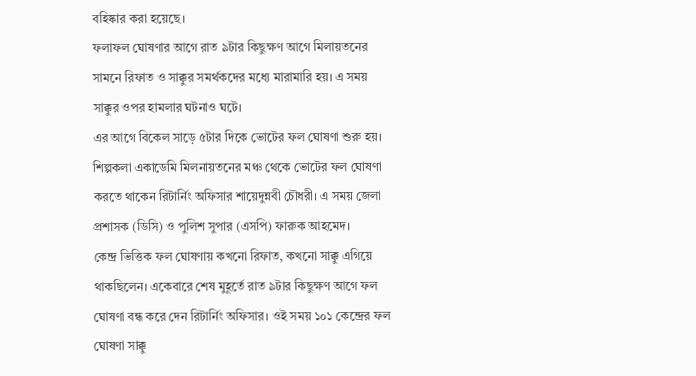বহিষ্কার করা হয়েছে।
ফলাফল ঘোষণার আগে রাত ৯টার কিছুক্ষণ আগে মিলায়তনের সামনে রিফাত ও সাক্কুর সমর্থকদের মধ্যে মারামারি হয়। এ সময় সাক্কুর ওপর হামলার ঘটনাও ঘটে।
এর আগে বিকেল সাড়ে ৫টার দিকে ভোটের ফল ঘোষণা শুরু হয়। শিল্পকলা একাডেমি মিলনায়তনের মঞ্চ থেকে ভোটের ফল ঘোষণা করতে থাকেন রিটার্নিং অফিসার শায়েদুন্নবী চৌধরী। এ সময় জেলা প্রশাসক (ডিসি) ও পুলিশ সুপার (এসপি) ফারুক আহমেদ।
কেন্দ্র ভিত্তিক ফল ঘোষণায় কখনো রিফাত, কখনো সাক্কু এগিয়ে থাকছিলেন। একেবারে শেষ মুহূর্তে রাত ৯টার কিছুক্ষণ আগে ফল ঘোষণা বন্ধ করে দেন রিটার্নিং অফিসার। ওই সময় ১০১ কেন্দ্রের ফল ঘোষণা সাক্কু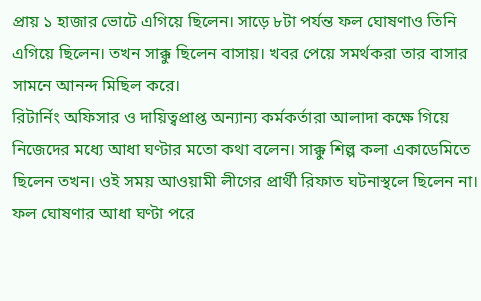প্রায় ১ হাজার ভোটে এগিয়ে ছিলেন। সাড়ে ৮টা পর্যন্ত ফল ঘোষণাও তিনি এগিয়ে ছিলেন। তখন সাক্কু ছিলেন বাসায়। খবর পেয়ে সমর্থকরা তার বাসার সামনে আনন্দ মিছিল করে।
রিটার্নিং অফিসার ও দায়িত্বপ্রাপ্ত অন্যান্য কর্মকর্তারা আলাদা কক্ষে গিয়ে নিজেদের মধ্যে আধা ঘণ্টার মতো কথা বলেন। সাক্কু শিল্প কলা একাডেমিতে ছিলেন তখন। ওই সময় আওয়ামী লীগের প্রার্থী রিফাত ঘটনাস্থলে ছিলেন না। ফল ঘোষণার আধা ঘণ্টা পরে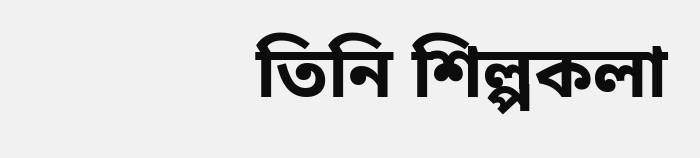তিনি শিল্পকলা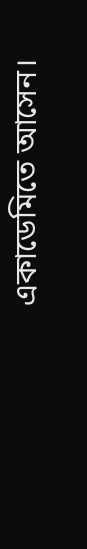একাডেমিতে আসেন।